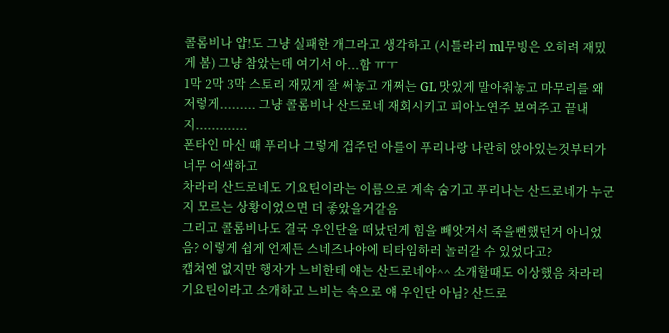콜롬비나 얍!도 그냥 실패한 개그라고 생각하고 (시틀라리 ml무빙은 오히려 재밌게 봄) 그냥 참았는데 여기서 아...함 ㅠㅜ
1막 2막 3막 스토리 재밌게 잘 써놓고 개쩌는 GL 맛있게 말아줘놓고 마무리를 왜 저렇게......... 그냥 콜롬비나 산드로네 재회시키고 피아노연주 보여주고 끝내지.............
폰타인 마신 때 푸리나 그렇게 겁주던 아를이 푸리나랑 나란히 앉아있는것부터가 너무 어색하고
차라리 산드로네도 기요틴이라는 이름으로 계속 숨기고 푸리나는 산드로네가 누군지 모르는 상황이었으면 더 좋았을거같음
그리고 콜롬비나도 결국 우인단을 떠났던게 힘을 빼앗겨서 죽을뻔했던거 아니었음? 이렇게 쉽게 언제든 스네즈나야에 티타임하러 놀러갈 수 있었다고?
캡쳐엔 없지만 행자가 느비한테 얘는 산드로네야^^ 소개할때도 이상했음 차라리 기요틴이라고 소개하고 느비는 속으로 얘 우인단 아님? 산드로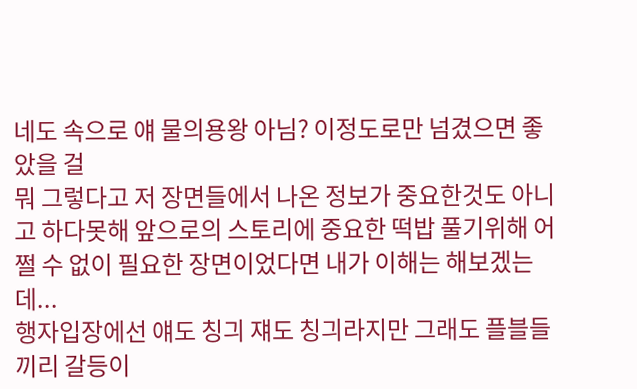네도 속으로 얘 물의용왕 아님? 이정도로만 넘겼으면 좋았을 걸
뭐 그렇다고 저 장면들에서 나온 정보가 중요한것도 아니고 하다못해 앞으로의 스토리에 중요한 떡밥 풀기위해 어쩔 수 없이 필요한 장면이었다면 내가 이해는 해보겠는데...
행자입장에선 얘도 칭긔 쟤도 칭긔라지만 그래도 플블들끼리 갈등이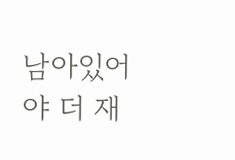남아있어야 더 재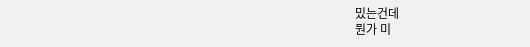밌는건데
뭔가 미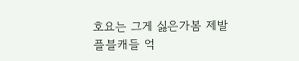호요는 그게 싫은가봄 제발 플블캐들 억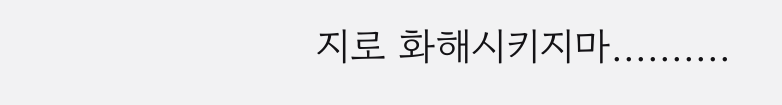지로 화해시키지마..........